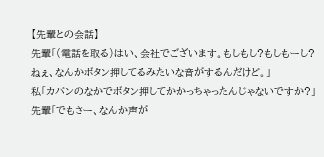【先輩との会話】
先輩「(電話を取る)はい、会社でございます。もしもし?もしもーし?ねぇ、なんかボタン押してるみたいな音がするんだけど。」
私「カバンのなかでボタン押してかかっちゃったんじゃないですか?」
先輩「でもさー、なんか声が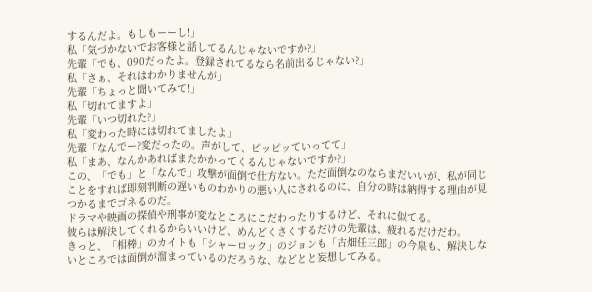するんだよ。もしもーーし!」
私「気づかないでお客様と話してるんじゃないですか?」
先輩「でも、090だったよ。登録されてるなら名前出るじゃない?」
私「さぁ、それはわかりませんが」
先輩「ちょっと聞いてみて!」
私「切れてますよ」
先輩「いつ切れた?」
私「変わった時には切れてましたよ」
先輩「なんでー?変だったの。声がして、ピッピッていってて」
私「まあ、なんかあればまたかかってくるんじゃないですか?」
この、「でも」と「なんで」攻撃が面倒で仕方ない。ただ面倒なのならまだいいが、私が同じことをすれば即刻判断の遅いものわかりの悪い人にされるのに、自分の時は納得する理由が見つかるまでゴネるのだ。
ドラマや映画の探偵や刑事が変なところにこだわったりするけど、それに似てる。
彼らは解決してくれるからいいけど、めんどくさくするだけの先輩は、疲れるだけだわ。
きっと、「相棒」のカイトも「シャーロック」のジョンも「古畑任三郎」の今泉も、解決しないところでは面倒が溜まっているのだろうな、などとと妄想してみる。